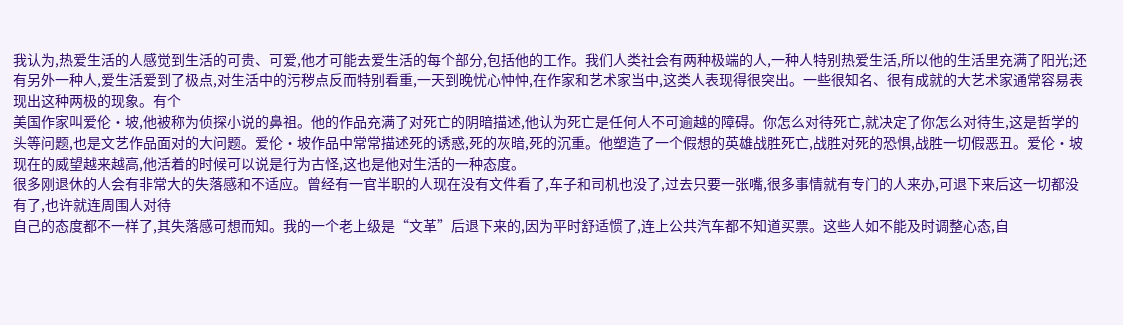我认为,热爱生活的人感觉到生活的可贵、可爱,他才可能去爱生活的每个部分,包括他的工作。我们人类社会有两种极端的人,一种人特别热爱生活,所以他的生活里充满了阳光;还有另外一种人,爱生活爱到了极点,对生活中的污秽点反而特别看重,一天到晚忧心忡忡,在作家和艺术家当中,这类人表现得很突出。一些很知名、很有成就的大艺术家通常容易表现出这种两极的现象。有个
美国作家叫爱伦·坡,他被称为侦探小说的鼻祖。他的作品充满了对死亡的阴暗描述,他认为死亡是任何人不可逾越的障碍。你怎么对待死亡,就决定了你怎么对待生,这是哲学的头等问题,也是文艺作品面对的大问题。爱伦·坡作品中常常描述死的诱惑,死的灰暗,死的沉重。他塑造了一个假想的英雄战胜死亡,战胜对死的恐惧,战胜一切假恶丑。爱伦·坡现在的威望越来越高,他活着的时候可以说是行为古怪,这也是他对生活的一种态度。
很多刚退休的人会有非常大的失落感和不适应。曾经有一官半职的人现在没有文件看了,车子和司机也没了,过去只要一张嘴,很多事情就有专门的人来办,可退下来后这一切都没有了,也许就连周围人对待
自己的态度都不一样了,其失落感可想而知。我的一个老上级是“文革”后退下来的,因为平时舒适惯了,连上公共汽车都不知道买票。这些人如不能及时调整心态,自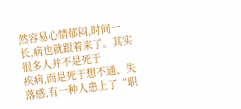然容易心情郁闷,时间一长,病也就跟着来了。其实很多人并不是死于
疾病,而是死于想不通、失落感,有一种人患上了“职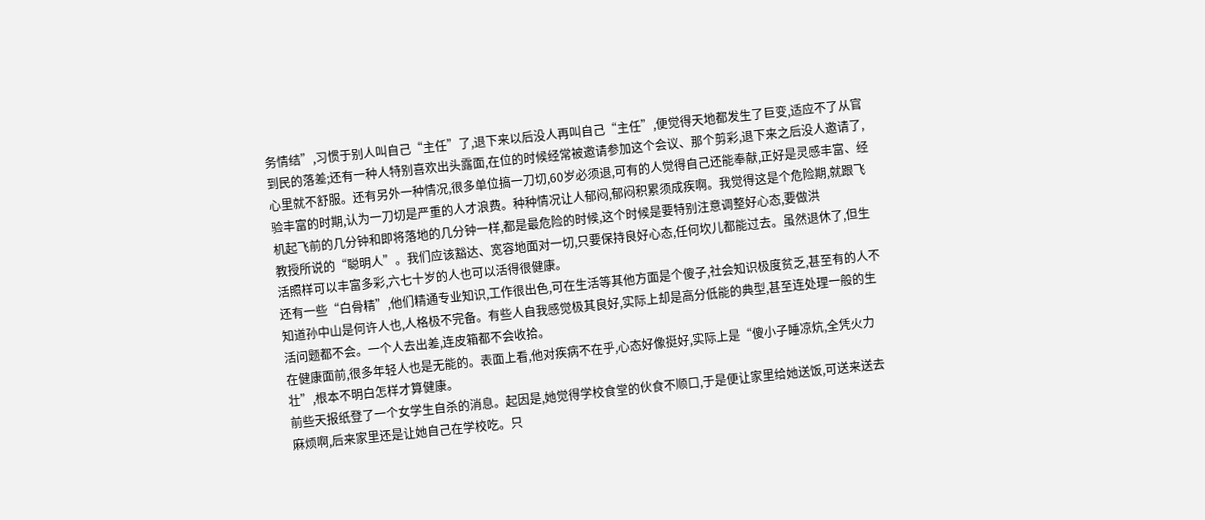务情结”,习惯于别人叫自己“主任”了,退下来以后没人再叫自己“主任”,便觉得天地都发生了巨变,适应不了从官到民的落差;还有一种人特别喜欢出头露面,在位的时候经常被邀请参加这个会议、那个剪彩,退下来之后没人邀请了,心里就不舒服。还有另外一种情况,很多单位搞一刀切,60岁必须退,可有的人觉得自己还能奉献,正好是灵感丰富、经验丰富的时期,认为一刀切是严重的人才浪费。种种情况让人郁闷,郁闷积累须成疾啊。我觉得这是个危险期,就跟飞机起飞前的几分钟和即将落地的几分钟一样,都是最危险的时候,这个时候是要特别注意调整好心态,要做洪
教授所说的“聪明人”。我们应该豁达、宽容地面对一切,只要保持良好心态,任何坎儿都能过去。虽然退休了,但生活照样可以丰富多彩,六七十岁的人也可以活得很健康。
还有一些“白骨精”,他们精通专业知识,工作很出色,可在生活等其他方面是个傻子,社会知识极度贫乏,甚至有的人不知道孙中山是何许人也,人格极不完备。有些人自我感觉极其良好,实际上却是高分低能的典型,甚至连处理一般的生活问题都不会。一个人去出差,连皮箱都不会收拾。
在健康面前,很多年轻人也是无能的。表面上看,他对疾病不在乎,心态好像挺好,实际上是“傻小子睡凉炕,全凭火力壮”,根本不明白怎样才算健康。
前些天报纸登了一个女学生自杀的消息。起因是,她觉得学校食堂的伙食不顺口,于是便让家里给她送饭,可送来送去麻烦啊,后来家里还是让她自己在学校吃。只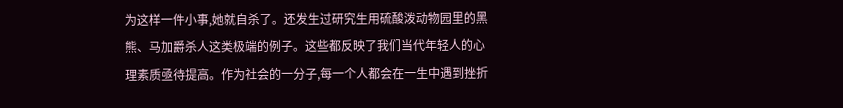为这样一件小事,她就自杀了。还发生过研究生用硫酸泼动物园里的黑熊、马加爵杀人这类极端的例子。这些都反映了我们当代年轻人的心理素质亟待提高。作为社会的一分子,每一个人都会在一生中遇到挫折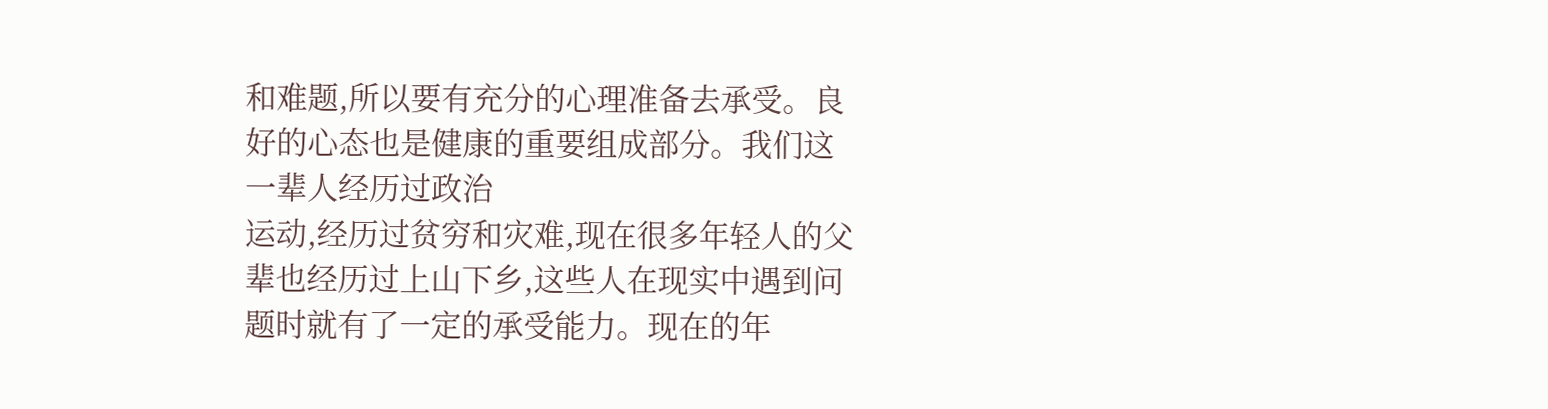和难题,所以要有充分的心理准备去承受。良好的心态也是健康的重要组成部分。我们这一辈人经历过政治
运动,经历过贫穷和灾难,现在很多年轻人的父辈也经历过上山下乡,这些人在现实中遇到问题时就有了一定的承受能力。现在的年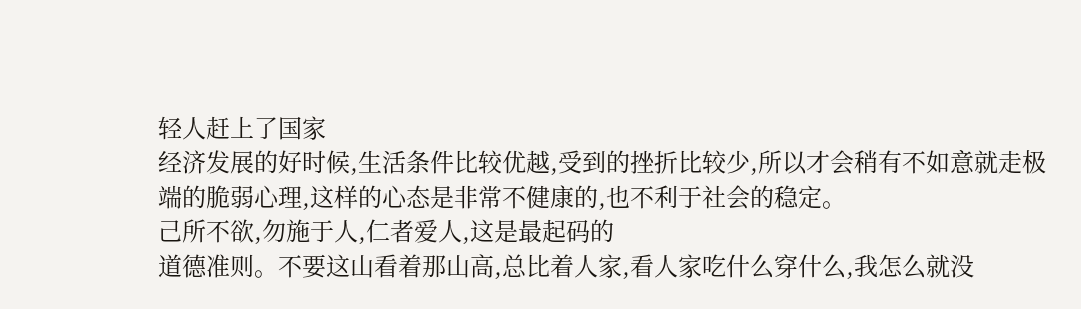轻人赶上了国家
经济发展的好时候,生活条件比较优越,受到的挫折比较少,所以才会稍有不如意就走极端的脆弱心理,这样的心态是非常不健康的,也不利于社会的稳定。
己所不欲,勿施于人,仁者爱人,这是最起码的
道德准则。不要这山看着那山高,总比着人家,看人家吃什么穿什么,我怎么就没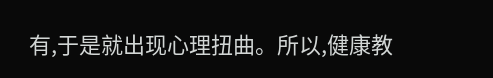有,于是就出现心理扭曲。所以,健康教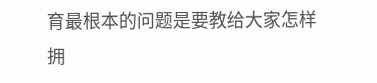育最根本的问题是要教给大家怎样拥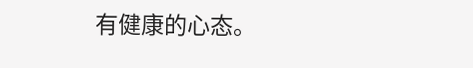有健康的心态。